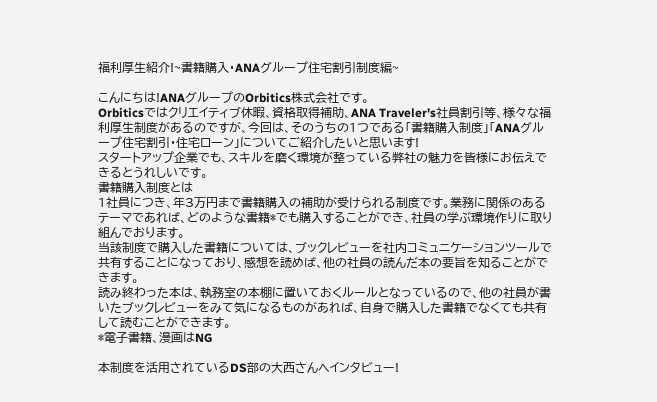福利厚生紹介!~書籍購入・ANAグループ住宅割引制度編~

こんにちは!ANAグループのOrbitics株式会社です。
Orbiticsではクリエイティブ休暇、資格取得補助、ANA Traveler's社員割引等、様々な福利厚生制度があるのですが、今回は、そのうちの1つである「書籍購入制度」「ANAグループ住宅割引・住宅ローン」についてご紹介したいと思います!
スタートアップ企業でも、スキルを磨く環境が整っている弊社の魅力を皆様にお伝えできるとうれしいです。
書籍購入制度とは
1社員につき、年3万円まで書籍購入の補助が受けられる制度です。業務に関係のあるテーマであれば、どのような書籍*でも購入することができ、社員の学ぶ環境作りに取り組んでおります。
当該制度で購入した書籍については、ブックレビューを社内コミュニケーションツールで共有することになっており、感想を読めば、他の社員の読んだ本の要旨を知ることができます。
読み終わった本は、執務室の本棚に置いておくルールとなっているので、他の社員が書いたブックレビューをみて気になるものがあれば、自身で購入した書籍でなくても共有して読むことができます。
*電子書籍、漫画はNG

本制度を活用されているDS部の大西さんへインタビュー!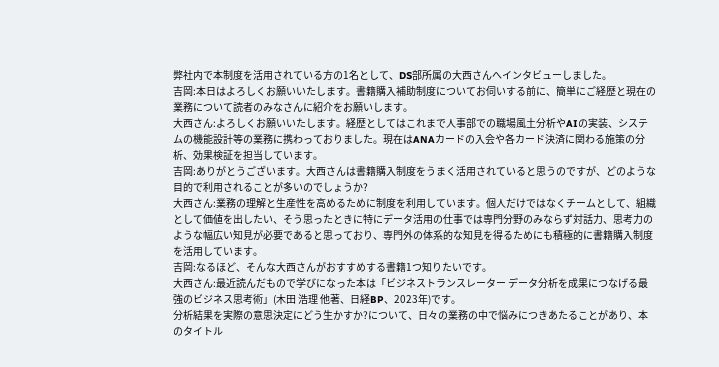弊社内で本制度を活用されている方の1名として、DS部所属の大西さんへインタビューしました。
吉岡:本日はよろしくお願いいたします。書籍購入補助制度についてお伺いする前に、簡単にご経歴と現在の業務について読者のみなさんに紹介をお願いします。
大西さん:よろしくお願いいたします。経歴としてはこれまで人事部での職場風土分析やAIの実装、システムの機能設計等の業務に携わっておりました。現在はANAカードの入会や各カード決済に関わる施策の分析、効果検証を担当しています。
吉岡:ありがとうございます。大西さんは書籍購入制度をうまく活用されていると思うのですが、どのような目的で利用されることが多いのでしょうか?
大西さん:業務の理解と生産性を高めるために制度を利用しています。個人だけではなくチームとして、組織として価値を出したい、そう思ったときに特にデータ活用の仕事では専門分野のみならず対話力、思考力のような幅広い知見が必要であると思っており、専門外の体系的な知見を得るためにも積極的に書籍購入制度を活用しています。
吉岡:なるほど、そんな大西さんがおすすめする書籍1つ知りたいです。
大西さん:最近読んだもので学びになった本は「ビジネストランスレーター データ分析を成果につなげる最強のビジネス思考術」(木田 浩理 他著、日経BP、2023年)です。
分析結果を実際の意思決定にどう生かすか?について、日々の業務の中で悩みにつきあたることがあり、本のタイトル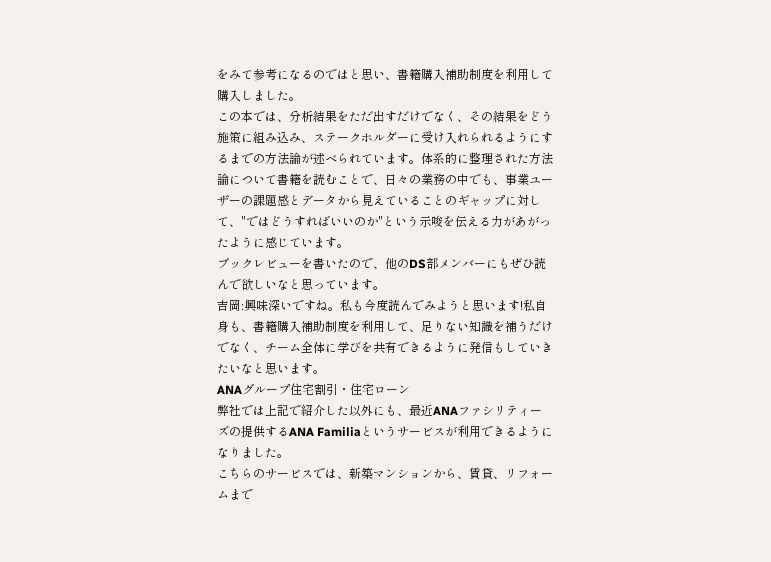をみて参考になるのではと思い、書籍購入補助制度を利用して購入しました。
この本では、分析結果をただ出すだけでなく、その結果をどう施策に組み込み、ステークホルダーに受け入れられるようにするまでの方法論が述べられています。体系的に整理された方法論について書籍を読むことで、日々の業務の中でも、事業ユーザーの課題感とデータから見えていることのギャップに対して、"ではどうすればいいのか"という示唆を伝える力があがったように感じています。
ブックレビューを書いたので、他のDS部メンバーにもぜひ読んで欲しいなと思っています。
吉岡:興味深いですね。私も今度読んでみようと思います!私自身も、書籍購入補助制度を利用して、足りない知識を補うだけでなく、チーム全体に学びを共有できるように発信もしていきたいなと思います。
ANAグループ住宅割引・住宅ローン
弊社では上記で紹介した以外にも、最近ANAファシリティーズの提供するANA Familiaというサービスが利用できるようになりました。
こちらのサービスでは、新築マンションから、賃貸、リフォームまで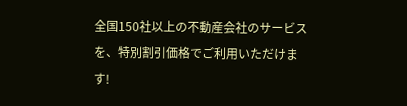全国150社以上の不動産会社のサービスを、特別割引価格でご利用いただけます!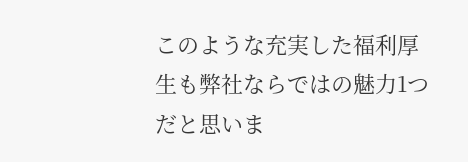このような充実した福利厚生も弊社ならではの魅力1つだと思いま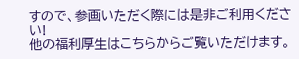すので、参画いただく際には是非ご利用ください!
他の福利厚生はこちらからご覧いただけます。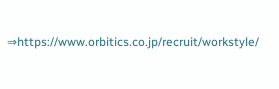⇒https://www.orbitics.co.jp/recruit/workstyle/